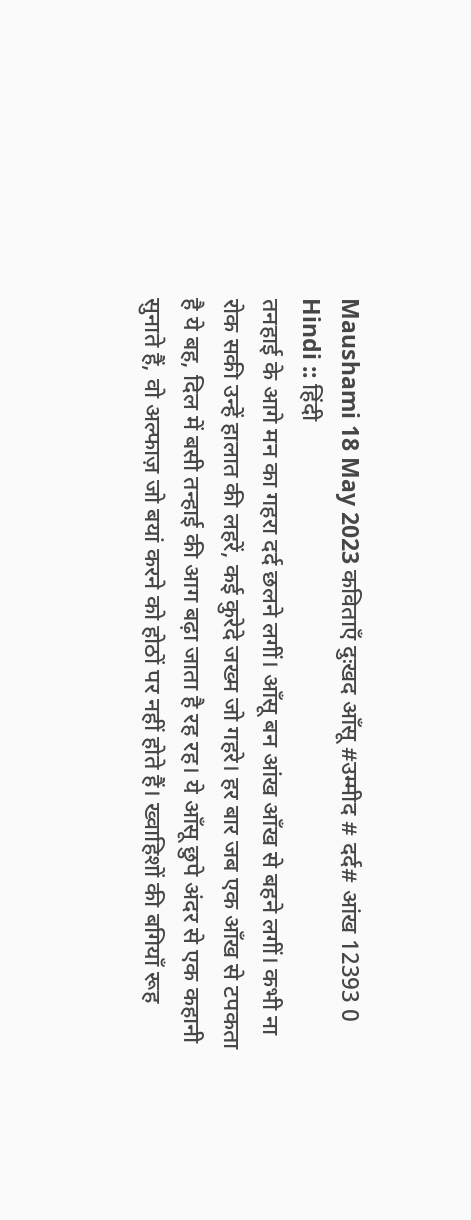Maushami 18 May 2023 कविताएँ दुःखद आँसू #उम्मीद # दर्द# आंख 12393 0 Hindi :: हिंदी
तनहाई के आगे मन का गहरा दर्द छलने लगीं। आँसू बन आंख आँख से बहने लगीं। कभी ना रोक सकी उन्हें हालात की लहरें, कई कुरेदे जख्म जो गहरे। हर बार जब एक आँख से टपकता है ये बह, दिल में बसी तन्हाई की आग बढ़ा जाता है रह रह। ये आँसू छुपे अंदर से एक कहानी सुनाते हैं, वो अल्फाज़ जो बयां करने को होठों पर नहीं होते हैं। ख्वाहिशों की बगियाँ रूह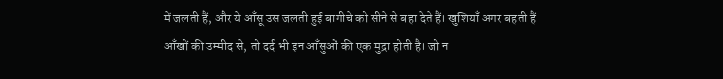में जलती हैं, और ये आँसू उस जलती हुई बागीचे को सीने से बहा देते हैं। खुशियाँ अगर बहती हैं आँखों की उम्मीद से, तो दर्द भी इन आँसुओं की एक मुद्रा होती है। जो न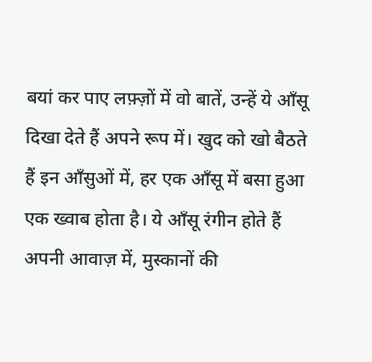बयां कर पाए लफ़्ज़ों में वो बातें, उन्हें ये आँसू दिखा देते हैं अपने रूप में। खुद को खो बैठते हैं इन आँसुओं में, हर एक आँसू में बसा हुआ एक ख्वाब होता है। ये आँसू रंगीन होते हैं अपनी आवाज़ में, मुस्कानों की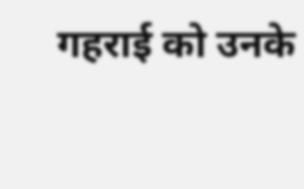गहराई को उनके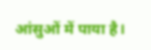आंसुओं में पाया है।